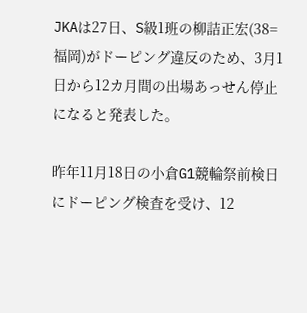JKAは27日、S級1班の柳詰正宏(38=福岡)がドーピング違反のため、3月1日から12カ月間の出場あっせん停止になると発表した。

昨年11月18日の小倉G1競輪祭前検日にドーピング検査を受け、12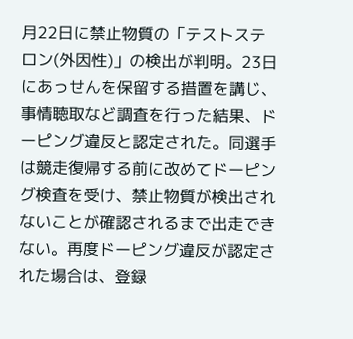月22日に禁止物質の「テストステロン(外因性)」の検出が判明。23日にあっせんを保留する措置を講じ、事情聴取など調査を行った結果、ドーピング違反と認定された。同選手は競走復帰する前に改めてドーピング検査を受け、禁止物質が検出されないことが確認されるまで出走できない。再度ドーピング違反が認定された場合は、登録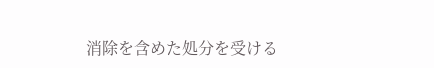消除を含めた処分を受ける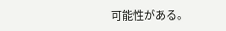可能性がある。